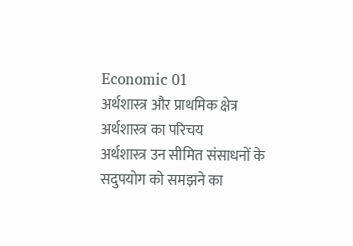Economic 01
अर्थशास्त्र और प्राथमिक क्षेत्र
अर्थशास्त्र का परिचय
अर्थशास्त्र उन सीमित संसाधनों के सदुपयोग को समझने का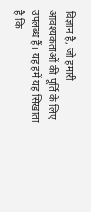विज्ञान है, जो हमारी आवश्यकताओं की पूर्ति के लिए उपलब्ध हैं। यह हमें यह सिखाता है कि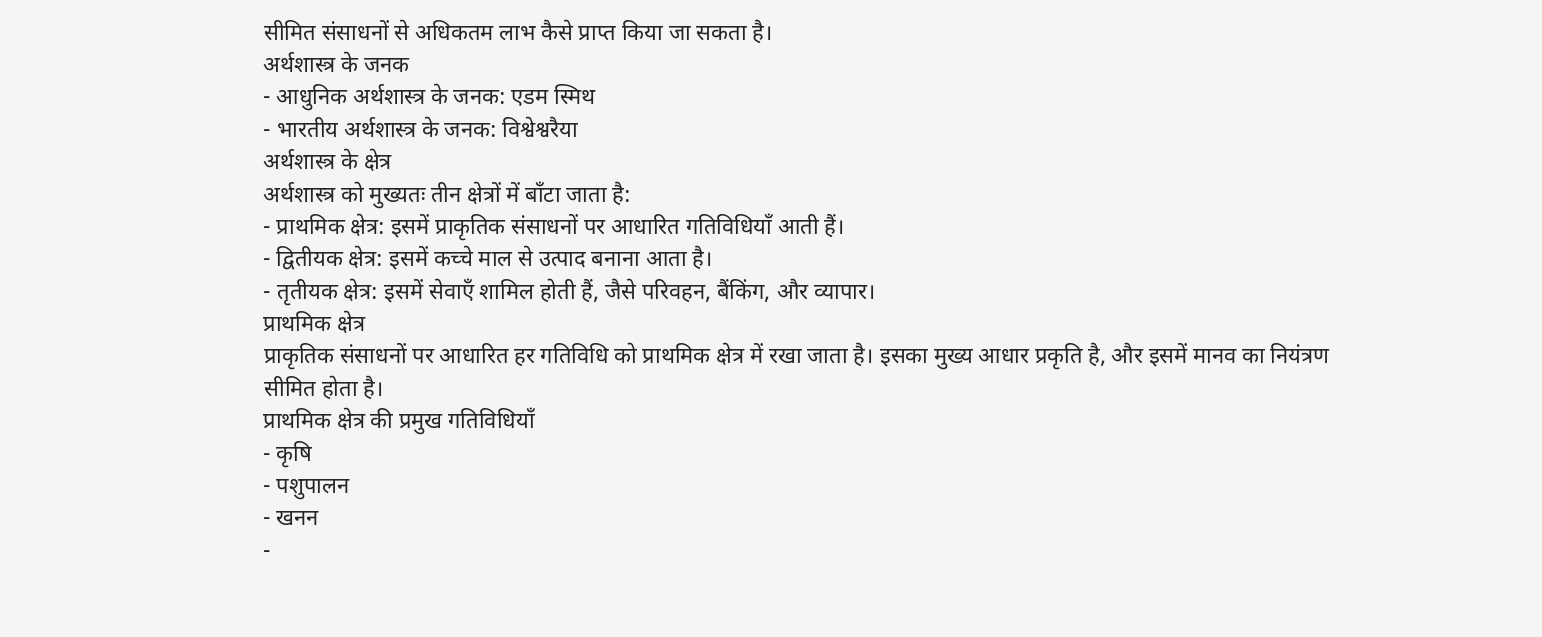सीमित संसाधनों से अधिकतम लाभ कैसे प्राप्त किया जा सकता है।
अर्थशास्त्र के जनक
- आधुनिक अर्थशास्त्र के जनक: एडम स्मिथ
- भारतीय अर्थशास्त्र के जनक: विश्वेश्वरैया
अर्थशास्त्र के क्षेत्र
अर्थशास्त्र को मुख्यतः तीन क्षेत्रों में बाँटा जाता है:
- प्राथमिक क्षेत्र: इसमें प्राकृतिक संसाधनों पर आधारित गतिविधियाँ आती हैं।
- द्वितीयक क्षेत्र: इसमें कच्चे माल से उत्पाद बनाना आता है।
- तृतीयक क्षेत्र: इसमें सेवाएँ शामिल होती हैं, जैसे परिवहन, बैंकिंग, और व्यापार।
प्राथमिक क्षेत्र
प्राकृतिक संसाधनों पर आधारित हर गतिविधि को प्राथमिक क्षेत्र में रखा जाता है। इसका मुख्य आधार प्रकृति है, और इसमें मानव का नियंत्रण सीमित होता है।
प्राथमिक क्षेत्र की प्रमुख गतिविधियाँ
- कृषि
- पशुपालन
- खनन
-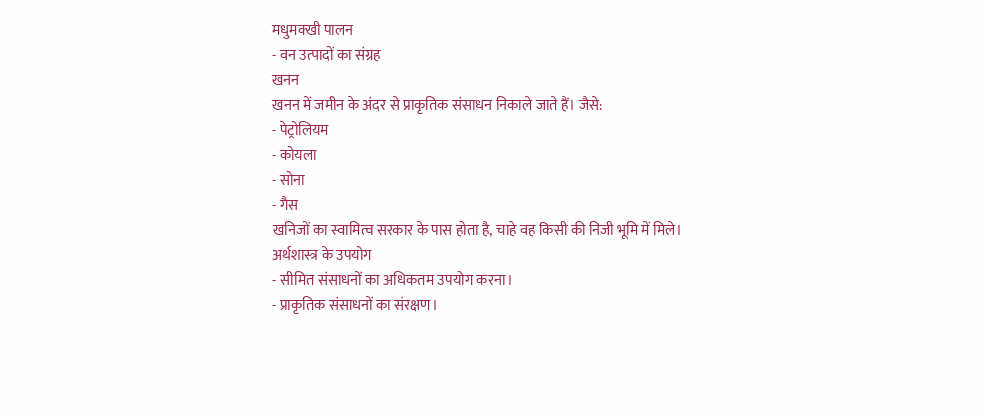मधुमक्खी पालन
- वन उत्पादों का संग्रह
खनन
खनन में जमीन के अंदर से प्राकृतिक संसाधन निकाले जाते हैं। जैसे:
- पेट्रोलियम
- कोयला
- सोना
- गैस
खनिजों का स्वामित्व सरकार के पास होता है, चाहे वह किसी की निजी भूमि में मिले।
अर्थशास्त्र के उपयोग
- सीमित संसाधनों का अधिकतम उपयोग करना।
- प्राकृतिक संसाधनों का संरक्षण।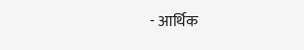- आर्थिक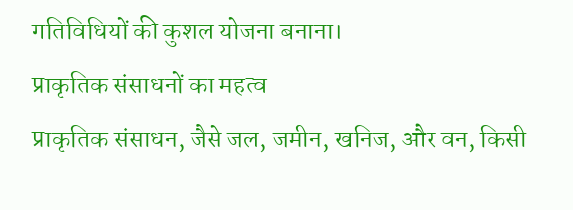गतिविधियों की कुशल योजना बनाना।
प्राकृतिक संसाधनों का महत्व
प्राकृतिक संसाधन, जैसे जल, जमीन, खनिज, और वन, किसी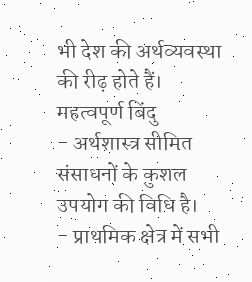भी देश की अर्थव्यवस्था की रीढ़ होते हैं।
महत्वपूर्ण बिंदु
- अर्थशास्त्र सीमित संसाधनों के कुशल उपयोग की विधि है।
- प्राथमिक क्षेत्र में सभी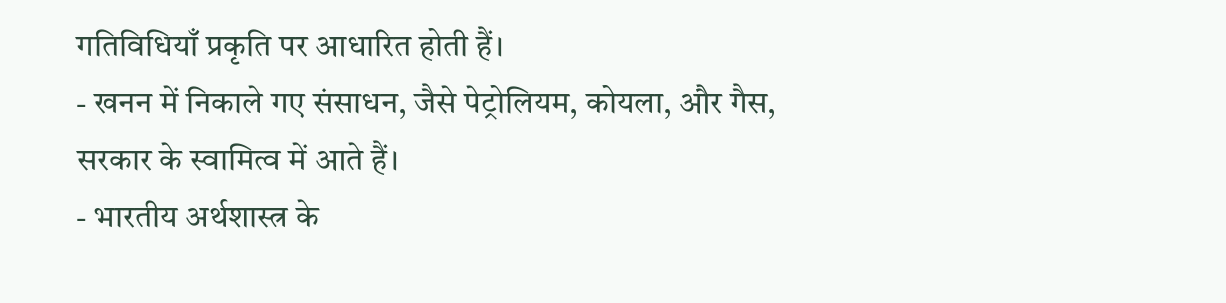गतिविधियाँ प्रकृति पर आधारित होती हैं।
- खनन में निकाले गए संसाधन, जैसे पेट्रोलियम, कोयला, और गैस, सरकार के स्वामित्व में आते हैं।
- भारतीय अर्थशास्त्र के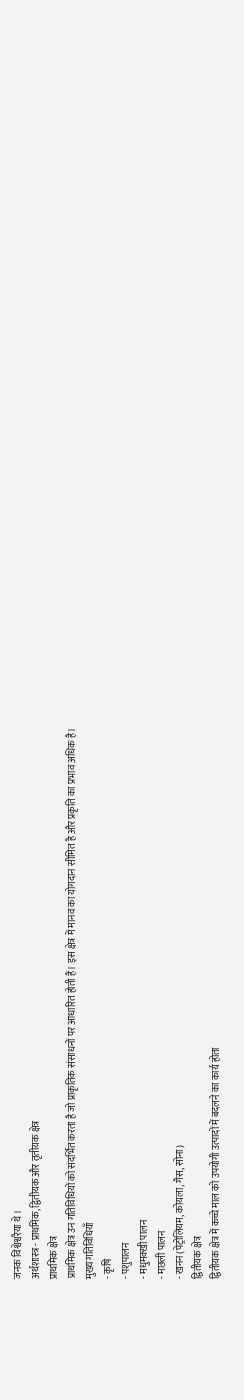जनक विश्वेश्वरैया थे।
अर्थशास्त्र - प्राथमिक, द्वितीयक और तृतीयक क्षेत्र
प्राथमिक क्षेत्र
प्राथमिक क्षेत्र उन गतिविधियों को संदर्भित करता है जो प्राकृतिक संसाधनों पर आधारित होती हैं। इस क्षेत्र में मानव का योगदान सीमित है और प्रकृति का प्रभाव अधिक है।
मुख्य गतिविधियाँ
- कृषि
- पशुपालन
- मधुमक्खी पालन
- मछली पालन
- खनन (पेट्रोलियम, कोयला, गैस, सोना)
द्वितीयक क्षेत्र
द्वितीयक क्षेत्र में कच्चे माल को उपयोगी उत्पादों में बदलने का कार्य होता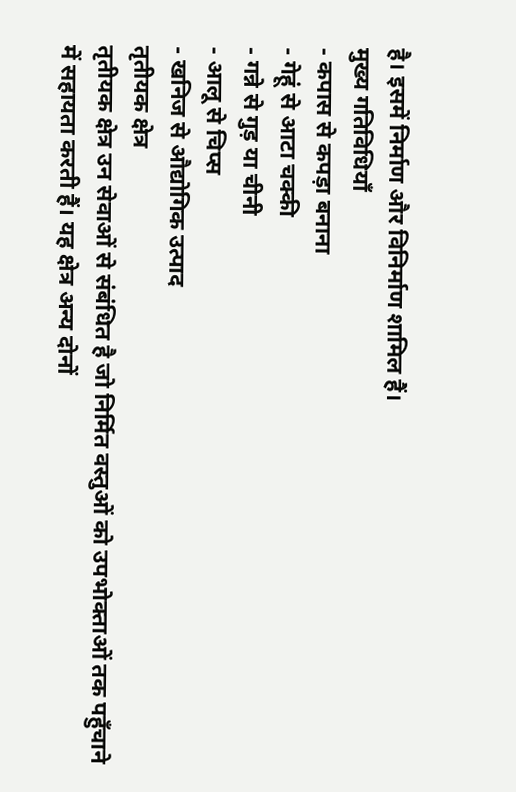है। इसमें निर्माण और विनिर्माण शामिल हैं।
मुख्य गतिविधियाँ
- कपास से कपड़ा बनाना
- गेहूं से आटा चक्की
- गन्ने से गुड़ या चीनी
- आलू से चिप्स
- खनिज से औद्योगिक उत्पाद
तृतीयक क्षेत्र
तृतीयक क्षेत्र उन सेवाओं से संबंधित है जो निर्मित वस्तुओं को उपभोक्ताओं तक पहुँचाने में सहायता करती हैं। यह क्षेत्र अन्य दोनों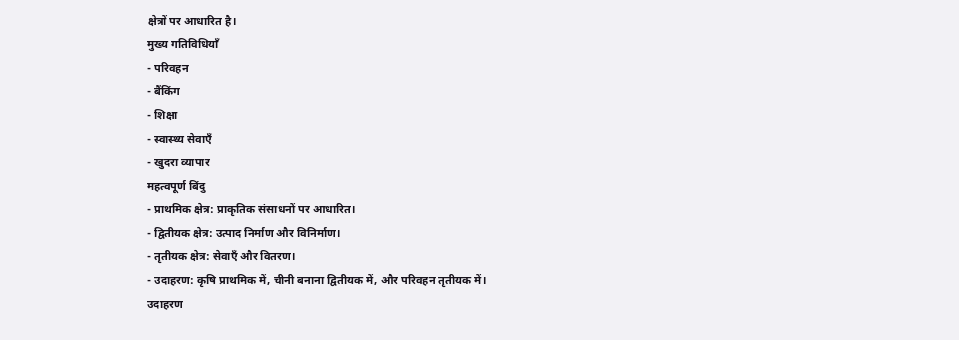क्षेत्रों पर आधारित है।
मुख्य गतिविधियाँ
- परिवहन
- बैंकिंग
- शिक्षा
- स्वास्थ्य सेवाएँ
- खुदरा व्यापार
महत्वपूर्ण बिंदु
- प्राथमिक क्षेत्र: प्राकृतिक संसाधनों पर आधारित।
- द्वितीयक क्षेत्र: उत्पाद निर्माण और विनिर्माण।
- तृतीयक क्षेत्र: सेवाएँ और वितरण।
- उदाहरण: कृषि प्राथमिक में, चीनी बनाना द्वितीयक में, और परिवहन तृतीयक में।
उदाहरण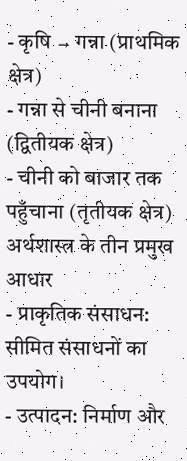- कृषि → गन्ना (प्राथमिक क्षेत्र)
- गन्ना से चीनी बनाना (द्वितीयक क्षेत्र)
- चीनी को बाजार तक पहुँचाना (तृतीयक क्षेत्र)
अर्थशास्त्र के तीन प्रमुख आधार
- प्राकृतिक संसाधन: सीमित संसाधनों का उपयोग।
- उत्पादन: निर्माण और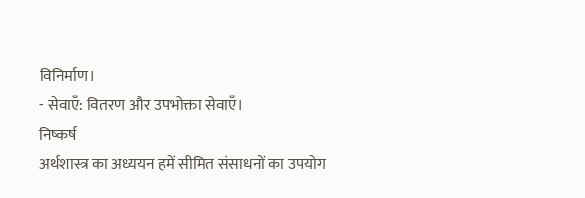विनिर्माण।
- सेवाएँ: वितरण और उपभोक्ता सेवाएँ।
निष्कर्ष
अर्थशास्त्र का अध्ययन हमें सीमित संसाधनों का उपयोग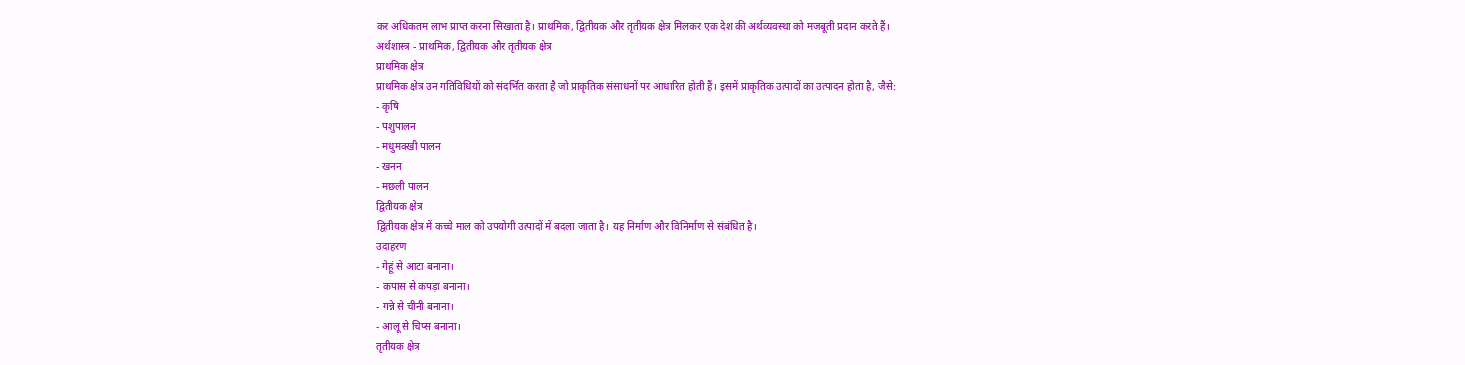कर अधिकतम लाभ प्राप्त करना सिखाता है। प्राथमिक, द्वितीयक और तृतीयक क्षेत्र मिलकर एक देश की अर्थव्यवस्था को मजबूती प्रदान करते हैं।
अर्थशास्त्र - प्राथमिक, द्वितीयक और तृतीयक क्षेत्र
प्राथमिक क्षेत्र
प्राथमिक क्षेत्र उन गतिविधियों को संदर्भित करता है जो प्राकृतिक संसाधनों पर आधारित होती हैं। इसमें प्राकृतिक उत्पादों का उत्पादन होता है, जैसे:
- कृषि
- पशुपालन
- मधुमक्खी पालन
- खनन
- मछली पालन
द्वितीयक क्षेत्र
द्वितीयक क्षेत्र में कच्चे माल को उपयोगी उत्पादों में बदला जाता है। यह निर्माण और विनिर्माण से संबंधित है।
उदाहरण
- गेहूं से आटा बनाना।
- कपास से कपड़ा बनाना।
- गन्ने से चीनी बनाना।
- आलू से चिप्स बनाना।
तृतीयक क्षेत्र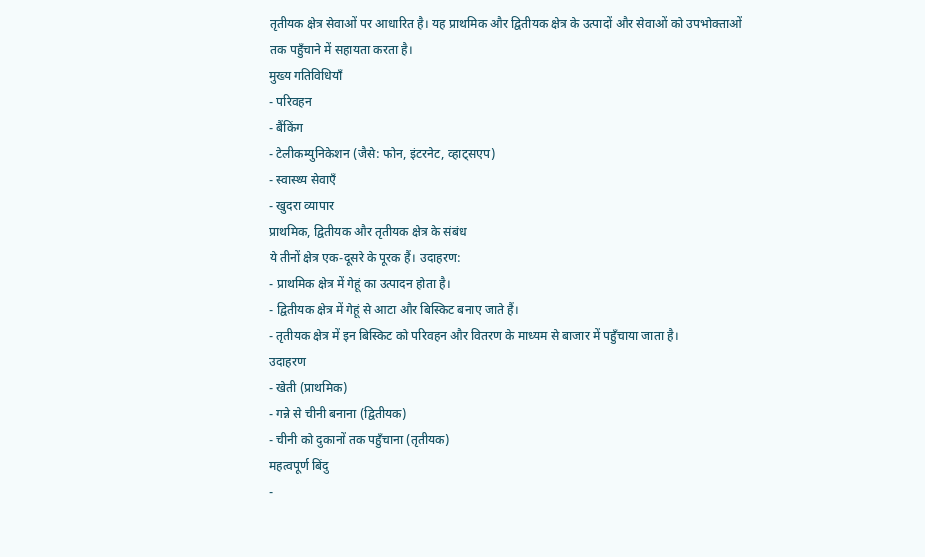तृतीयक क्षेत्र सेवाओं पर आधारित है। यह प्राथमिक और द्वितीयक क्षेत्र के उत्पादों और सेवाओं को उपभोक्ताओं तक पहुँचाने में सहायता करता है।
मुख्य गतिविधियाँ
- परिवहन
- बैंकिंग
- टेलीकम्युनिकेशन (जैसे: फोन, इंटरनेट, व्हाट्सएप)
- स्वास्थ्य सेवाएँ
- खुदरा व्यापार
प्राथमिक, द्वितीयक और तृतीयक क्षेत्र के संबंध
ये तीनों क्षेत्र एक-दूसरे के पूरक हैं। उदाहरण:
- प्राथमिक क्षेत्र में गेहूं का उत्पादन होता है।
- द्वितीयक क्षेत्र में गेहूं से आटा और बिस्किट बनाए जाते हैं।
- तृतीयक क्षेत्र में इन बिस्किट को परिवहन और वितरण के माध्यम से बाजार में पहुँचाया जाता है।
उदाहरण
- खेती (प्राथमिक)
- गन्ने से चीनी बनाना (द्वितीयक)
- चीनी को दुकानों तक पहुँचाना (तृतीयक)
महत्वपूर्ण बिंदु
-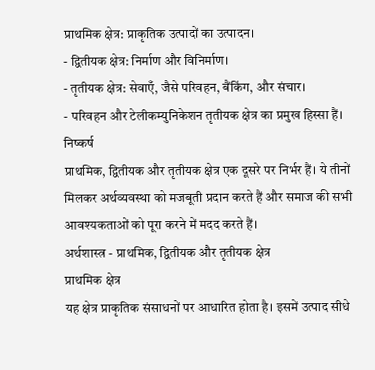प्राथमिक क्षेत्र: प्राकृतिक उत्पादों का उत्पादन।
- द्वितीयक क्षेत्र: निर्माण और विनिर्माण।
- तृतीयक क्षेत्र: सेवाएँ, जैसे परिवहन, बैंकिंग, और संचार।
- परिवहन और टेलीकम्युनिकेशन तृतीयक क्षेत्र का प्रमुख हिस्सा हैं।
निष्कर्ष
प्राथमिक, द्वितीयक और तृतीयक क्षेत्र एक दूसरे पर निर्भर हैं। ये तीनों मिलकर अर्थव्यवस्था को मजबूती प्रदान करते हैं और समाज की सभी आवश्यकताओं को पूरा करने में मदद करते हैं।
अर्थशास्त्र - प्राथमिक, द्वितीयक और तृतीयक क्षेत्र
प्राथमिक क्षेत्र
यह क्षेत्र प्राकृतिक संसाधनों पर आधारित होता है। इसमें उत्पाद सीधे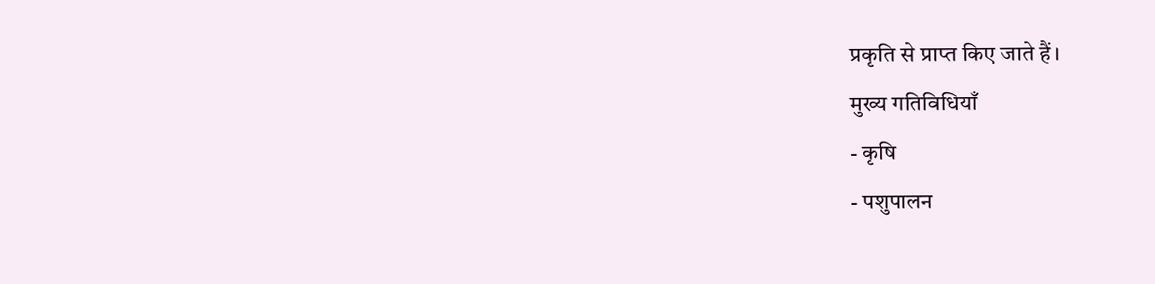प्रकृति से प्राप्त किए जाते हैं।
मुख्य गतिविधियाँ
- कृषि
- पशुपालन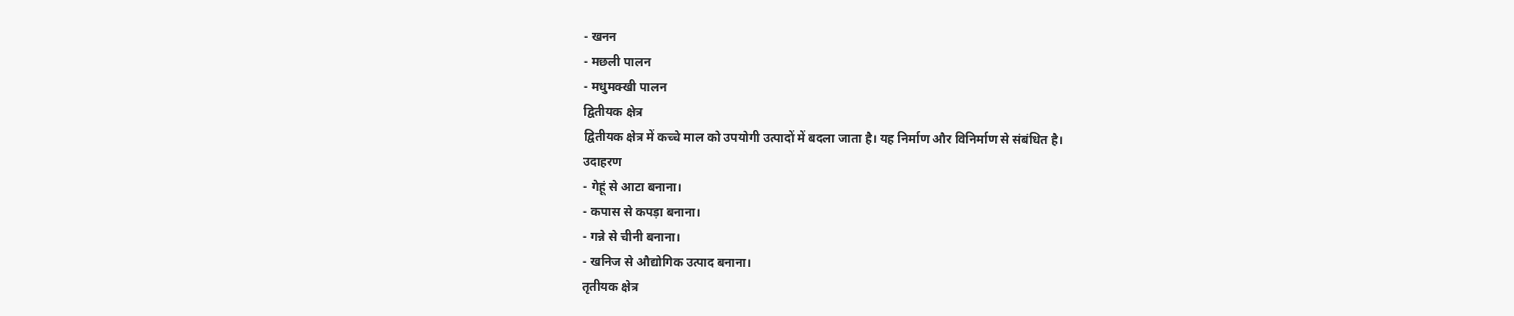- खनन
- मछली पालन
- मधुमक्खी पालन
द्वितीयक क्षेत्र
द्वितीयक क्षेत्र में कच्चे माल को उपयोगी उत्पादों में बदला जाता है। यह निर्माण और विनिर्माण से संबंधित है।
उदाहरण
- गेहूं से आटा बनाना।
- कपास से कपड़ा बनाना।
- गन्ने से चीनी बनाना।
- खनिज से औद्योगिक उत्पाद बनाना।
तृतीयक क्षेत्र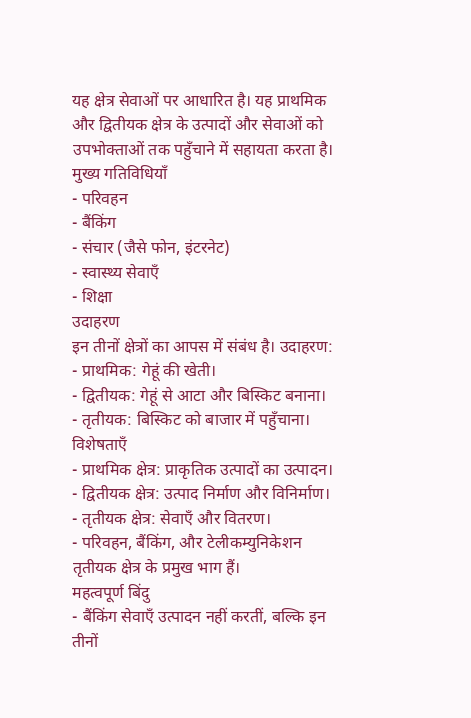यह क्षेत्र सेवाओं पर आधारित है। यह प्राथमिक और द्वितीयक क्षेत्र के उत्पादों और सेवाओं को उपभोक्ताओं तक पहुँचाने में सहायता करता है।
मुख्य गतिविधियाँ
- परिवहन
- बैंकिंग
- संचार (जैसे फोन, इंटरनेट)
- स्वास्थ्य सेवाएँ
- शिक्षा
उदाहरण
इन तीनों क्षेत्रों का आपस में संबंध है। उदाहरण:
- प्राथमिक: गेहूं की खेती।
- द्वितीयक: गेहूं से आटा और बिस्किट बनाना।
- तृतीयक: बिस्किट को बाजार में पहुँचाना।
विशेषताएँ
- प्राथमिक क्षेत्र: प्राकृतिक उत्पादों का उत्पादन।
- द्वितीयक क्षेत्र: उत्पाद निर्माण और विनिर्माण।
- तृतीयक क्षेत्र: सेवाएँ और वितरण।
- परिवहन, बैंकिंग, और टेलीकम्युनिकेशन तृतीयक क्षेत्र के प्रमुख भाग हैं।
महत्वपूर्ण बिंदु
- बैंकिंग सेवाएँ उत्पादन नहीं करतीं, बल्कि इन तीनों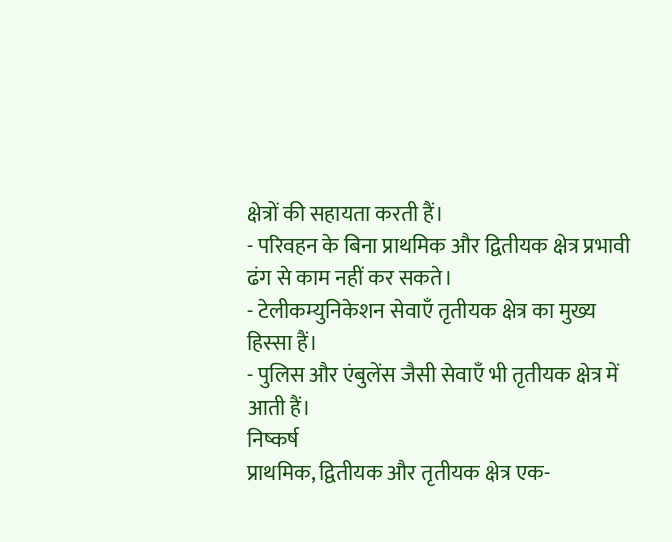क्षेत्रों की सहायता करती हैं।
- परिवहन के बिना प्राथमिक और द्वितीयक क्षेत्र प्रभावी ढंग से काम नहीं कर सकते।
- टेलीकम्युनिकेशन सेवाएँ तृतीयक क्षेत्र का मुख्य हिस्सा हैं।
- पुलिस और एंबुलेंस जैसी सेवाएँ भी तृतीयक क्षेत्र में आती हैं।
निष्कर्ष
प्राथमिक, द्वितीयक और तृतीयक क्षेत्र एक-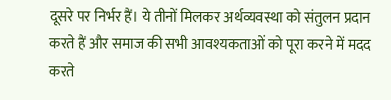दूसरे पर निर्भर हैं। ये तीनों मिलकर अर्थव्यवस्था को संतुलन प्रदान करते हैं और समाज की सभी आवश्यकताओं को पूरा करने में मदद करते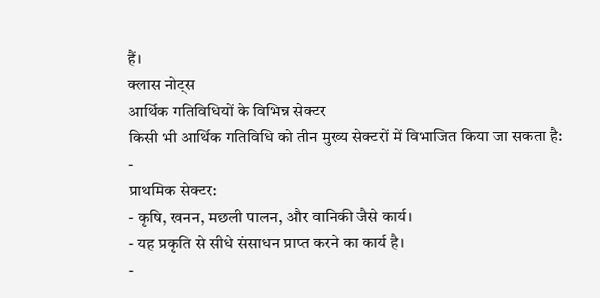हैं।
क्लास नोट्स
आर्थिक गतिविधियों के विभिन्न सेक्टर
किसी भी आर्थिक गतिविधि को तीन मुख्य सेक्टरों में विभाजित किया जा सकता है:
-
प्राथमिक सेक्टर:
- कृषि, खनन, मछली पालन, और वानिकी जैसे कार्य।
- यह प्रकृति से सीधे संसाधन प्राप्त करने का कार्य है।
-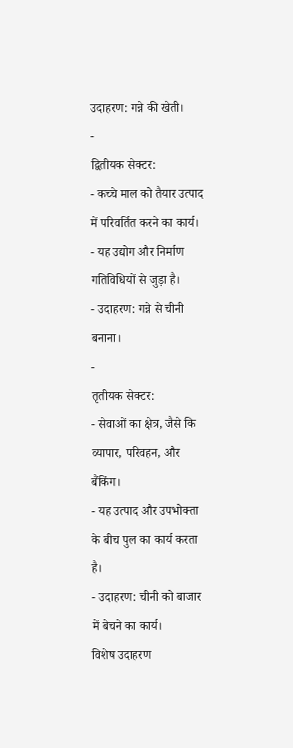उदाहरण: गन्ने की खेती।
-
द्वितीयक सेक्टर:
- कच्चे माल को तैयार उत्पाद में परिवर्तित करने का कार्य।
- यह उद्योग और निर्माण गतिविधियों से जुड़ा है।
- उदाहरण: गन्ने से चीनी बनाना।
-
तृतीयक सेक्टर:
- सेवाओं का क्षेत्र, जैसे कि व्यापार, परिवहन, और बैंकिंग।
- यह उत्पाद और उपभोक्ता के बीच पुल का कार्य करता है।
- उदाहरण: चीनी को बाजार में बेचने का कार्य।
विशेष उदाहरण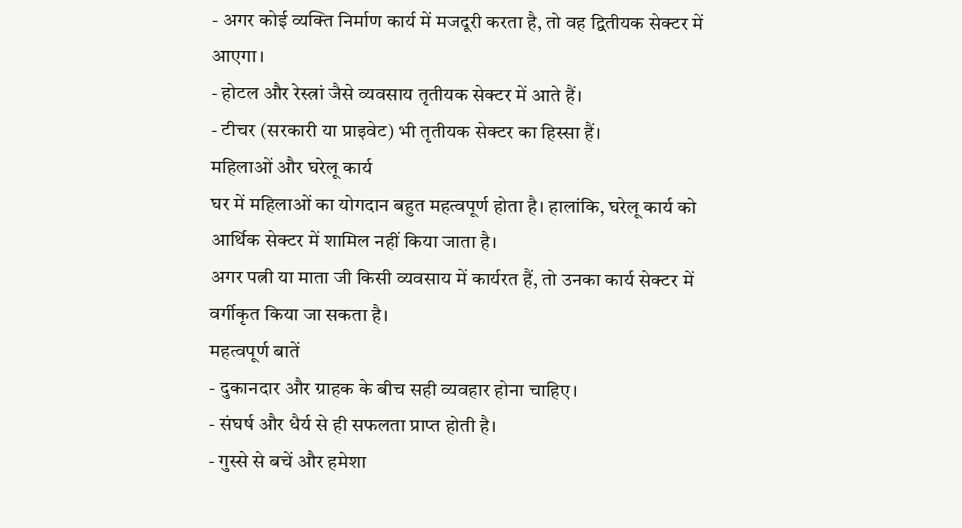- अगर कोई व्यक्ति निर्माण कार्य में मजदूरी करता है, तो वह द्वितीयक सेक्टर में आएगा।
- होटल और रेस्त्रां जैसे व्यवसाय तृतीयक सेक्टर में आते हैं।
- टीचर (सरकारी या प्राइवेट) भी तृतीयक सेक्टर का हिस्सा हैं।
महिलाओं और घरेलू कार्य
घर में महिलाओं का योगदान बहुत महत्वपूर्ण होता है। हालांकि, घरेलू कार्य को आर्थिक सेक्टर में शामिल नहीं किया जाता है।
अगर पत्नी या माता जी किसी व्यवसाय में कार्यरत हैं, तो उनका कार्य सेक्टर में वर्गीकृत किया जा सकता है।
महत्वपूर्ण बातें
- दुकानदार और ग्राहक के बीच सही व्यवहार होना चाहिए।
- संघर्ष और धैर्य से ही सफलता प्राप्त होती है।
- गुस्से से बचें और हमेशा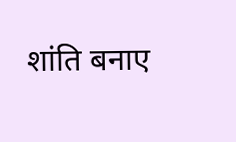शांति बनाए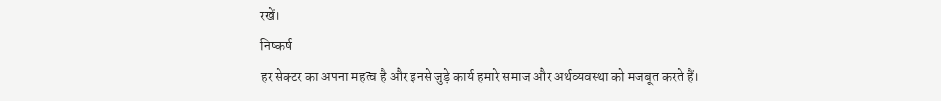रखें।
निष्कर्ष
हर सेक्टर का अपना महत्व है और इनसे जुड़े कार्य हमारे समाज और अर्थव्यवस्था को मजबूत करते हैं।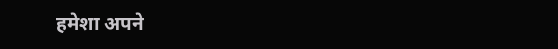हमेशा अपने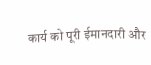कार्य को पूरी ईमानदारी और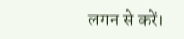लगन से करें।